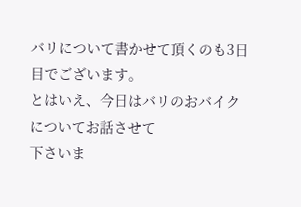バリについて書かせて頂くのも3日目でございます。
とはいえ、今日はバリのおバイクについてお話させて
下さいま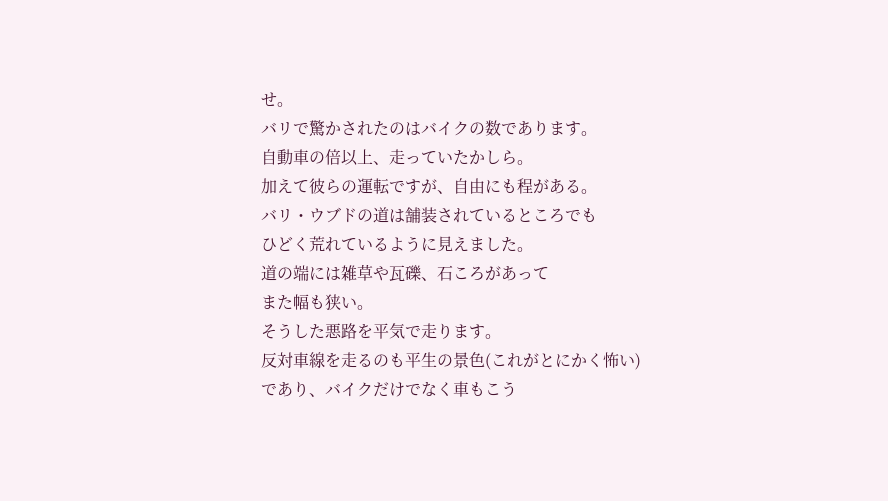せ。
バリで驚かされたのはバイクの数であります。
自動車の倍以上、走っていたかしら。
加えて彼らの運転ですが、自由にも程がある。
バリ・ウブドの道は舗装されているところでも
ひどく荒れているように見えました。
道の端には雑草や瓦礫、石ころがあって
また幅も狭い。
そうした悪路を平気で走ります。
反対車線を走るのも平生の景色(これがとにかく怖い)
であり、バイクだけでなく車もこう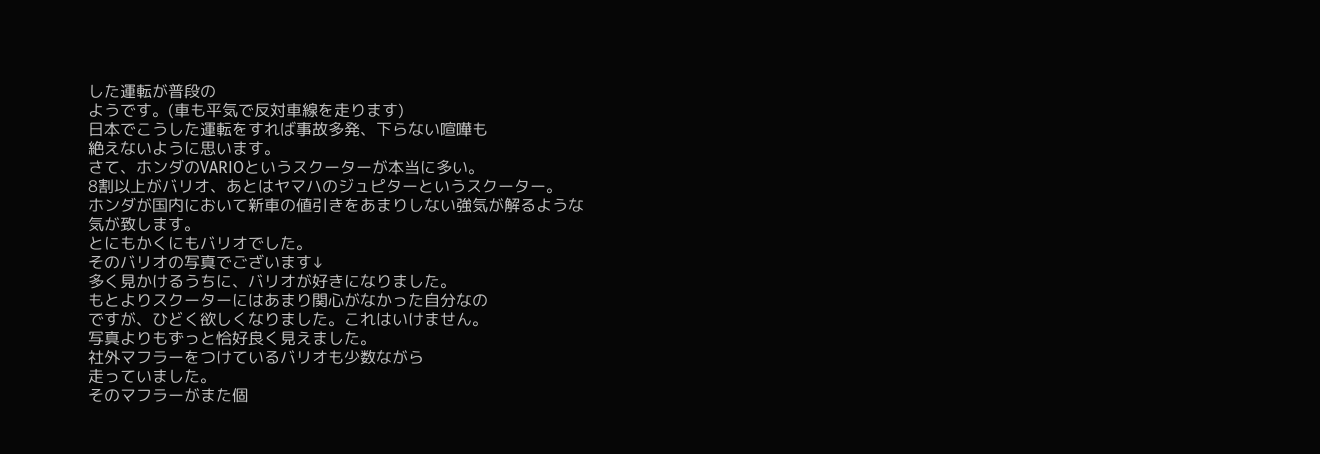した運転が普段の
ようです。(車も平気で反対車線を走ります)
日本でこうした運転をすれば事故多発、下らない喧嘩も
絶えないように思います。
さて、ホンダのVARIOというスクーターが本当に多い。
8割以上がバリオ、あとはヤマハのジュピターというスクーター。
ホンダが国内において新車の値引きをあまりしない強気が解るような
気が致します。
とにもかくにもバリオでした。
そのバリオの写真でございます↓
多く見かけるうちに、バリオが好きになりました。
もとよりスクーターにはあまり関心がなかった自分なの
ですが、ひどく欲しくなりました。これはいけません。
写真よりもずっと恰好良く見えました。
社外マフラーをつけているバリオも少数ながら
走っていました。
そのマフラーがまた個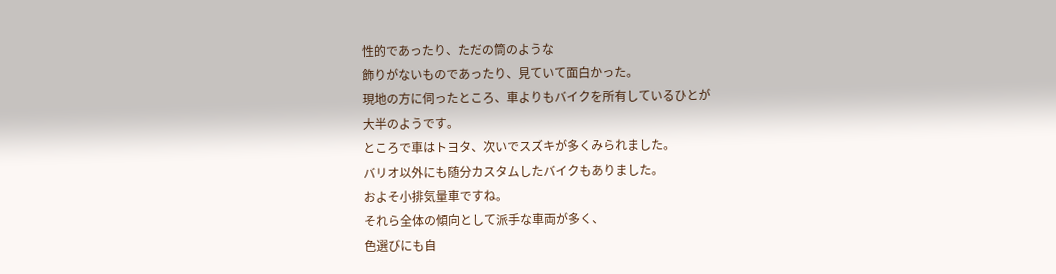性的であったり、ただの筒のような
飾りがないものであったり、見ていて面白かった。
現地の方に伺ったところ、車よりもバイクを所有しているひとが
大半のようです。
ところで車はトヨタ、次いでスズキが多くみられました。
バリオ以外にも随分カスタムしたバイクもありました。
およそ小排気量車ですね。
それら全体の傾向として派手な車両が多く、
色選びにも自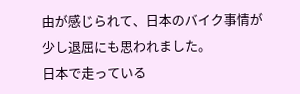由が感じられて、日本のバイク事情が
少し退屈にも思われました。
日本で走っている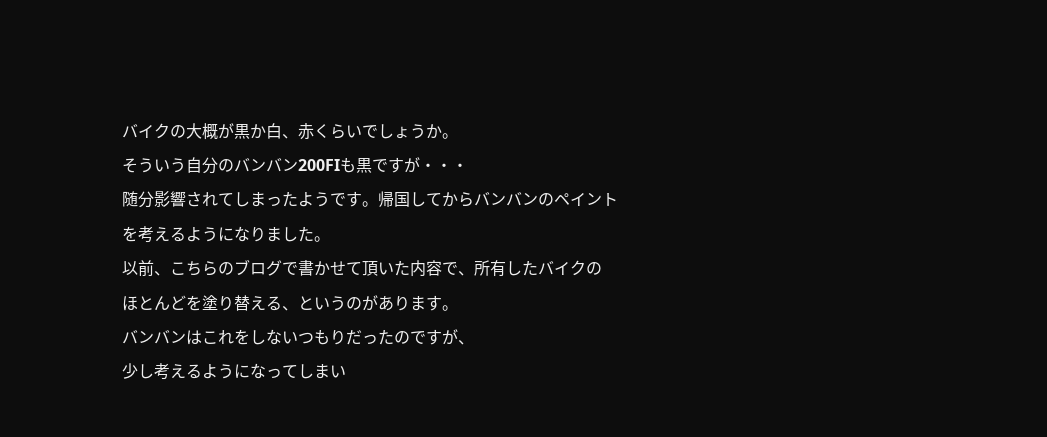バイクの大概が黒か白、赤くらいでしょうか。
そういう自分のバンバン200FIも黒ですが・・・
随分影響されてしまったようです。帰国してからバンバンのペイント
を考えるようになりました。
以前、こちらのブログで書かせて頂いた内容で、所有したバイクの
ほとんどを塗り替える、というのがあります。
バンバンはこれをしないつもりだったのですが、
少し考えるようになってしまい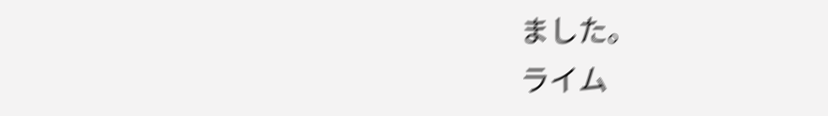ました。
ライム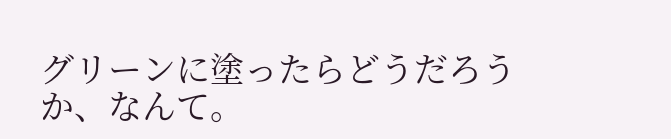グリーンに塗ったらどうだろうか、なんて。